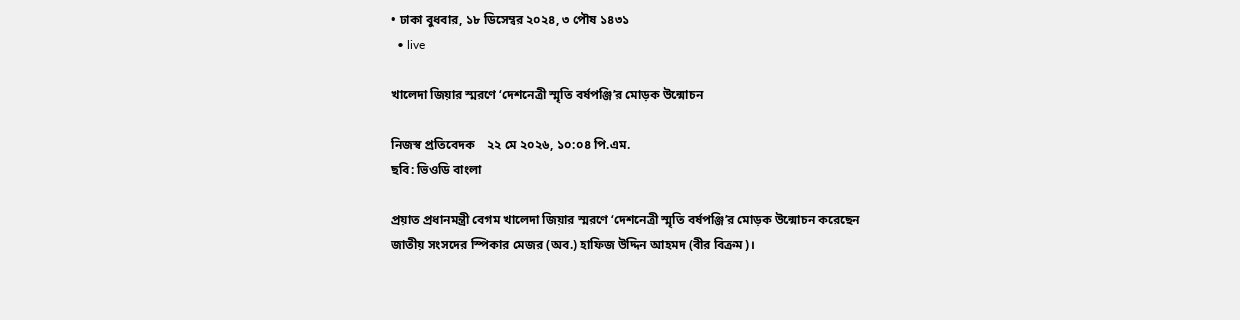• ঢাকা বুধবার, ১৮ ডিসেম্বর ২০২৪, ৩ পৌষ ১৪৩১
  • live

খালেদা জিয়ার স্মরণে ‘দেশনেত্রী স্মৃতি বর্ষপঞ্জি’র মোড়ক উন্মোচন

নিজস্ব প্রতিবেদক    ২২ মে ২০২৬, ১০:০৪ পি.এম.
ছবি: ভিওডি বাংলা

প্রয়াত প্রধানমন্ত্রী বেগম খালেদা জিয়ার স্মরণে ‘দেশনেত্রী স্মৃতি বর্ষপঞ্জি’র মোড়ক উন্মোচন করেছেন জাতীয় সংসদের স্পিকার মেজর (অব.) হাফিজ উদ্দিন আহমদ (বীর বিক্রম)।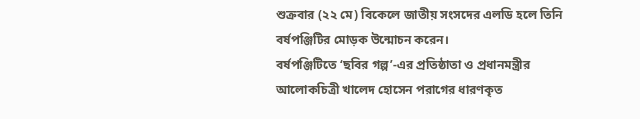শুক্রবার (২২ মে) বিকেলে জাতীয় সংসদের এলডি হলে তিনি বর্ষপঞ্জিটির মোড়ক উন্মোচন করেন।
বর্ষপঞ্জিটিতে ‘ছবির গল্প’-এর প্রতিষ্ঠাতা ও প্রধানমন্ত্রীর আলোকচিত্রী খালেদ হোসেন পরাগের ধারণকৃত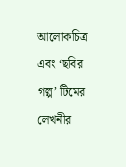আলোকচিত্র এবং ‘ছবির গল্প’ টিমের লেখনীর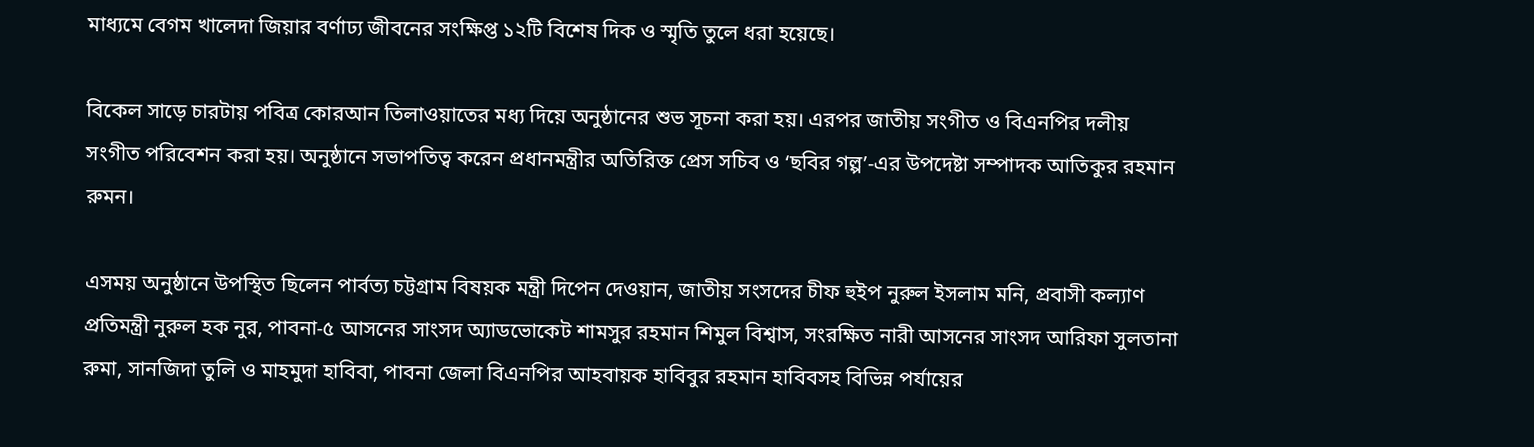মাধ্যমে বেগম খালেদা জিয়ার বর্ণাঢ্য জীবনের সংক্ষিপ্ত ১২টি বিশেষ দিক ও স্মৃতি তুলে ধরা হয়েছে।

বিকেল সাড়ে চারটায় পবিত্র কোরআন তিলাওয়াতের মধ্য দিয়ে অনুষ্ঠানের শুভ সূচনা করা হয়। এরপর জাতীয় সংগীত ও বিএনপির দলীয় সংগীত পরিবেশন করা হয়। অনুষ্ঠানে সভাপতিত্ব করেন প্রধানমন্ত্রীর অতিরিক্ত প্রেস সচিব ও ‘ছবির গল্প’-এর উপদেষ্টা সম্পাদক আতিকুর রহমান রুমন।

এসময় অনুষ্ঠানে উপস্থিত ছিলেন পার্বত্য চট্টগ্রাম বিষয়ক মন্ত্রী দিপেন দেওয়ান, জাতীয় সংসদের চীফ হুইপ নুরুল ইসলাম মনি, প্রবাসী কল্যাণ প্রতিমন্ত্রী নুরুল হক নুর, পাবনা-৫ আসনের সাংসদ অ্যাডভোকেট শামসুর রহমান শিমুল বিশ্বাস, সংরক্ষিত নারী আসনের সাংসদ আরিফা সুলতানা রুমা, সানজিদা তুলি ও মাহমুদা হাবিবা, পাবনা জেলা বিএনপির আহবায়ক হাবিবুর রহমান হাবিবসহ বিভিন্ন পর্যায়ের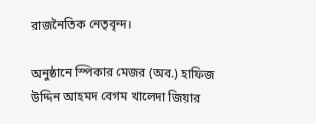রাজনৈতিক নেতৃবৃন্দ।

অনুষ্ঠানে স্পিকার মেজর (অব.) হাফিজ উদ্দিন আহমদ বেগম খালেদা জিয়ার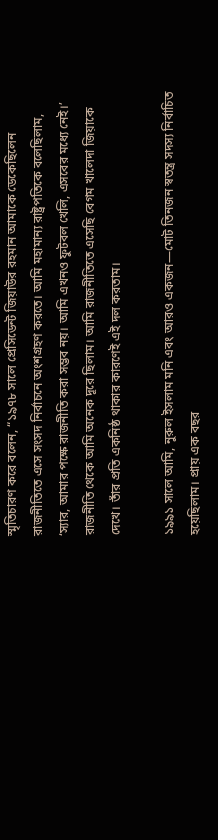স্মৃতিচারণ করে বলেন, “১৯৭৮ সালে প্রেসিডেন্ট জিয়াউর রহমান আমাকে ডেকেছিলেন রাজনীতিতে এসে সংসদ নির্বাচনে অংশগ্রহণ করতে। আমি মহামান্য রাষ্ট্রপতিকে বলেছিলাম, ‘স্যার, আমার পক্ষে রাজনীতি করা সম্ভব নয়। আমি এখনও ফুটবল খেলি, এসবের মধ্যে নেই।’ রাজনীতি থেকে আমি অনেক দূরে ছিলাম। আমি রাজনীতিতে এসেছি বেগম খালেদা জিয়াকে দেখে। তাঁর প্রতি একনিষ্ঠ থাকার কারণেই এই দল করতাম।

১৯৯১ সালে আমি, নুরুল ইসলাম মনি এবং আরও একজন—মোট তিনজন স্বতন্ত্র সদস্য নির্বাচিত হয়েছিলাম। প্রায় এক বছর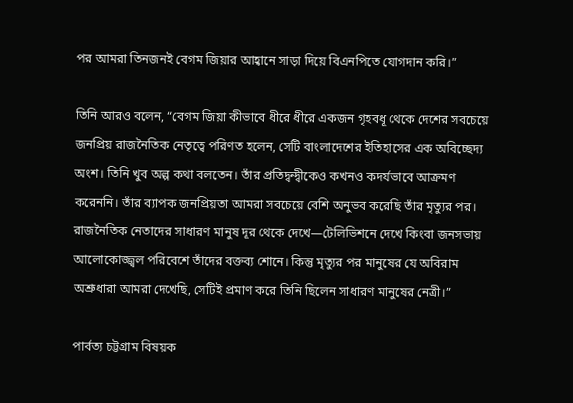পর আমরা তিনজনই বেগম জিয়ার আহ্বানে সাড়া দিয়ে বিএনপিতে যোগদান করি।”

তিনি আরও বলেন, “বেগম জিয়া কীভাবে ধীরে ধীরে একজন গৃহবধূ থেকে দেশের সবচেয়ে জনপ্রিয় রাজনৈতিক নেতৃত্বে পরিণত হলেন, সেটি বাংলাদেশের ইতিহাসের এক অবিচ্ছেদ্য অংশ। তিনি খুব অল্প কথা বলতেন। তাঁর প্রতিদ্বন্দ্বীকেও কখনও কদর্যভাবে আক্রমণ করেননি। তাঁর ব্যাপক জনপ্রিয়তা আমরা সবচেয়ে বেশি অনুভব করেছি তাঁর মৃত্যুর পর। রাজনৈতিক নেতাদের সাধারণ মানুষ দূর থেকে দেখে—টেলিভিশনে দেখে কিংবা জনসভায় আলোকোজ্জ্বল পরিবেশে তাঁদের বক্তব্য শোনে। কিন্তু মৃত্যুর পর মানুষের যে অবিরাম অশ্রুধারা আমরা দেখেছি, সেটিই প্রমাণ করে তিনি ছিলেন সাধারণ মানুষের নেত্রী।”

পার্বত্য চট্টগ্রাম বিষয়ক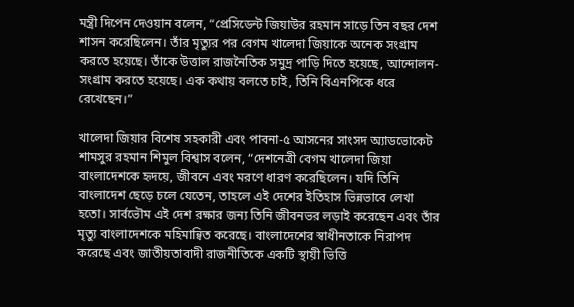মন্ত্রী দিপেন দেওয়ান বলেন, “প্রেসিডেন্ট জিয়াউর রহমান সাড়ে তিন বছর দেশ শাসন করেছিলেন। তাঁর মৃত্যুর পর বেগম খালেদা জিয়াকে অনেক সংগ্রাম করতে হয়েছে। তাঁকে উত্তাল রাজনৈতিক সমুদ্র পাড়ি দিতে হয়েছে, আন্দোলন-সংগ্রাম করতে হয়েছে। এক কথায় বলতে চাই, তিনি বিএনপিকে ধরে রেখেছেন।”

খালেদা জিয়ার বিশেষ সহকারী এবং পাবনা-৫ আসনের সাংসদ অ্যাডভোকেট শামসুর রহমান শিমুল বিশ্বাস বলেন, “দেশনেত্রী বেগম খালেদা জিয়া বাংলাদেশকে হৃদয়ে, জীবনে এবং মরণে ধারণ করেছিলেন। যদি তিনি বাংলাদেশ ছেড়ে চলে যেতেন, তাহলে এই দেশের ইতিহাস ভিন্নভাবে লেখা হতো। সার্বভৌম এই দেশ রক্ষার জন্য তিনি জীবনভর লড়াই করেছেন এবং তাঁর মৃত্যু বাংলাদেশকে মহিমান্বিত করেছে। বাংলাদেশের স্বাধীনতাকে নিরাপদ করেছে এবং জাতীয়তাবাদী রাজনীতিকে একটি স্থায়ী ভিত্তি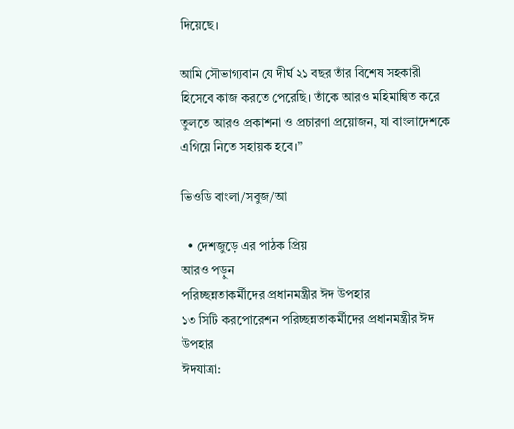দিয়েছে।

আমি সৌভাগ্যবান যে দীর্ঘ ২১ বছর তাঁর বিশেষ সহকারী হিসেবে কাজ করতে পেরেছি। তাঁকে আরও মহিমান্বিত করে তুলতে আরও প্রকাশনা ও প্রচারণা প্রয়োজন, যা বাংলাদেশকে এগিয়ে নিতে সহায়ক হবে।”

ভিওডি বাংলা/সবুজ/আ

  • দেশজুড়ে এর পাঠক প্রিয়
আরও পড়ুন
পরিচ্ছন্নতাকর্মীদের প্রধানমন্ত্রীর ঈদ উপহার
১৩ সিটি করপোরেশন পরিচ্ছন্নতাকর্মীদের প্রধানমন্ত্রীর ঈদ উপহার
ঈদযাত্রা: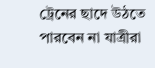ট্রেনের ছাদে উঠতে পারবেন না যাত্রীরা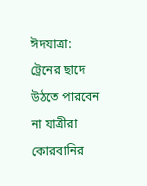ঈদযাত্রা: ট্রেনের ছাদে উঠতে পারবেন না যাত্রীরা
কোরবানির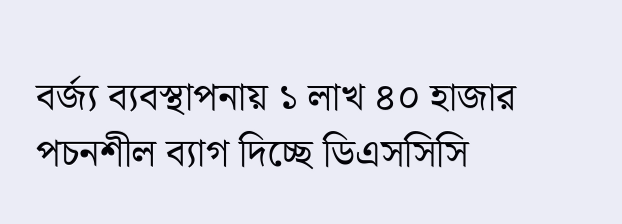বর্জ্য ব্যবস্থাপনায় ১ লাখ ৪০ হাজার পচনশীল ব্যাগ দিচ্ছে ডিএসসিসি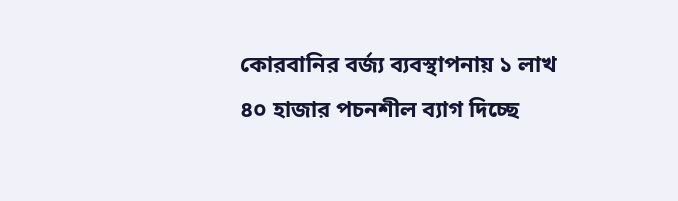কোরবানির বর্জ্য ব্যবস্থাপনায় ১ লাখ ৪০ হাজার পচনশীল ব্যাগ দিচ্ছে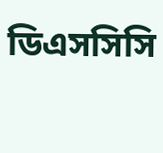ডিএসসিসি